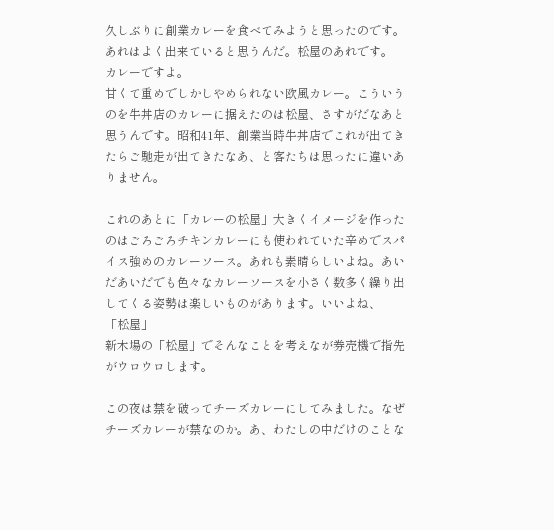久しぶりに創業カレーを食べてみようと思ったのです。あれはよく出来ていると思うんだ。松屋のあれです。
カレーですよ。
甘くて重めでしかしやめられない欧風カレー。こういうのを牛丼店のカレーに据えたのは松屋、さすがだなあと思うんです。昭和41年、創業当時牛丼店でこれが出てきたらご馳走が出てきたなあ、と客たちは思ったに違いありません。

これのあとに「カレーの松屋」大きくイメージを作ったのはごろごろチキンカレーにも使われていた辛めでスパイス強めのカレーソース。あれも素晴らしいよね。あいだあいだでも色々なカレーソースを小さく数多く繰り出してくる姿勢は楽しいものがあります。いいよね、
「松屋」
新木場の「松屋」でそんなことを考えなが券売機で指先がウロウロします。

この夜は禁を破ってチーズカレーにしてみました。なぜチーズカレーが禁なのか。あ、わたしの中だけのことな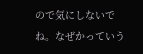ので気にしないでね。なぜかっていう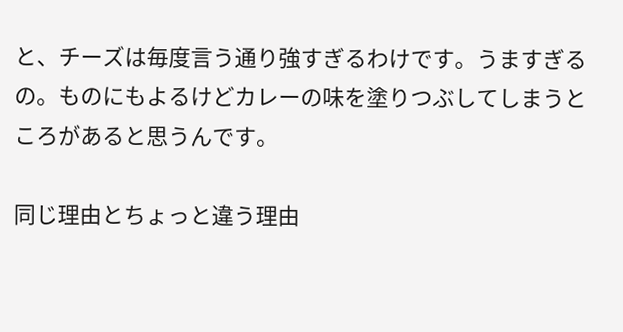と、チーズは毎度言う通り強すぎるわけです。うますぎるの。ものにもよるけどカレーの味を塗りつぶしてしまうところがあると思うんです。

同じ理由とちょっと違う理由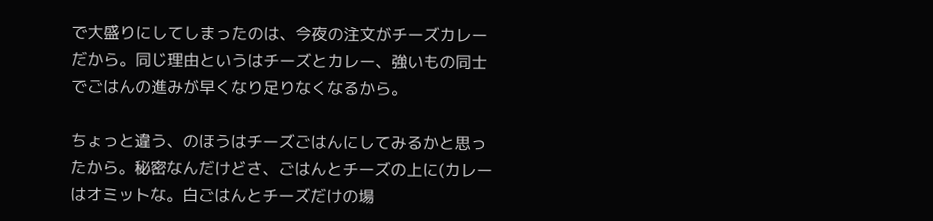で大盛りにしてしまったのは、今夜の注文がチーズカレーだから。同じ理由というはチーズとカレー、強いもの同士でごはんの進みが早くなり足りなくなるから。

ちょっと違う、のほうはチーズごはんにしてみるかと思ったから。秘密なんだけどさ、ごはんとチーズの上に(カレーはオミットな。白ごはんとチーズだけの場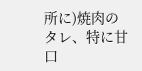所に)焼肉のタレ、特に甘口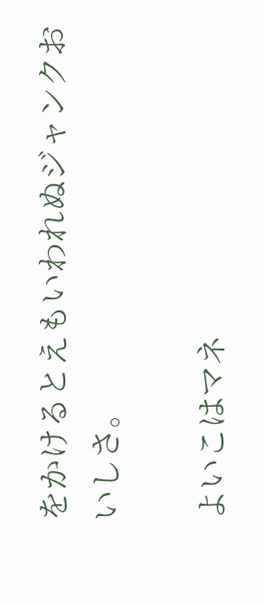をかけるとえもいわれぬジャンクおいしさ。

よいこはマネ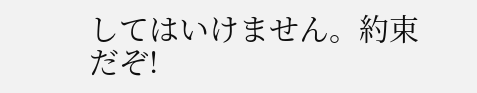してはいけません。約束だぞ!